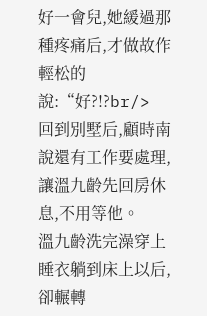好一會兒,她緩過那種疼痛后,才做故作輕松的說:“好?!?br/>
回到別墅后,顧時南說還有工作要處理,讓溫九齡先回房休息,不用等他。
溫九齡洗完澡穿上睡衣躺到床上以后,卻輾轉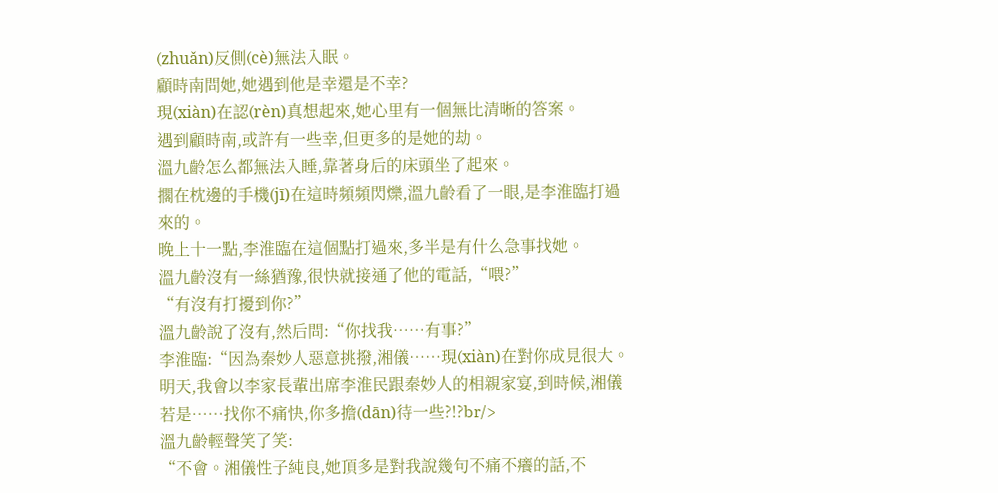(zhuǎn)反側(cè)無法入眠。
顧時南問她,她遇到他是幸還是不幸?
現(xiàn)在認(rèn)真想起來,她心里有一個無比清晰的答案。
遇到顧時南,或許有一些幸,但更多的是她的劫。
溫九齡怎么都無法入睡,靠著身后的床頭坐了起來。
擱在枕邊的手機(jī)在這時頻頻閃爍,溫九齡看了一眼,是李淮臨打過來的。
晚上十一點,李淮臨在這個點打過來,多半是有什么急事找她。
溫九齡沒有一絲猶豫,很快就接通了他的電話,“喂?”
“有沒有打擾到你?”
溫九齡說了沒有,然后問:“你找我……有事?”
李淮臨:“因為秦妙人惡意挑撥,湘儀……現(xiàn)在對你成見很大。明天,我會以李家長輩出席李淮民跟秦妙人的相親家宴,到時候,湘儀若是……找你不痛快,你多擔(dān)待一些?!?br/>
溫九齡輕聲笑了笑:
“不會。湘儀性子純良,她頂多是對我說幾句不痛不癢的話,不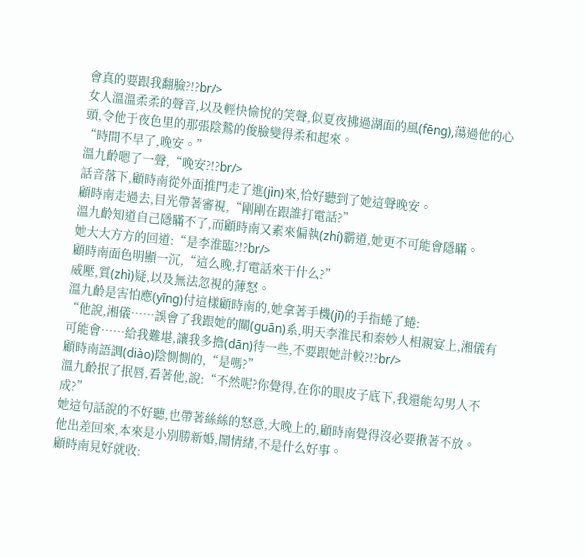會真的要跟我翻臉?!?br/>
女人溫溫柔柔的聲音,以及輕快愉悅的笑聲,似夏夜拂過湖面的風(fēng),蕩過他的心頭,令他于夜色里的那張陰鷙的俊臉變得柔和起來。
“時間不早了,晚安。”
溫九齡嗯了一聲,“晚安?!?br/>
話音落下,顧時南從外面推門走了進(jìn)來,恰好聽到了她這聲晚安。
顧時南走過去,目光帶著審視,“剛剛在跟誰打電話?”
溫九齡知道自己隱瞞不了,而顧時南又素來偏執(zhí)霸道,她更不可能會隱瞞。
她大大方方的回道:“是李淮臨?!?br/>
顧時南面色明顯一沉,“這么晚,打電話來干什么?”
威壓,質(zhì)疑,以及無法忽視的薄怒。
溫九齡是害怕應(yīng)付這樣顧時南的,她拿著手機(jī)的手指蜷了蜷:
“他說,湘儀……誤會了我跟她的關(guān)系,明天李淮民和秦妙人相親宴上,湘儀有可能會……給我難堪,讓我多擔(dān)待一些,不要跟她計較?!?br/>
顧時南語調(diào)陰惻惻的,“是嗎?”
溫九齡抿了抿唇,看著他,說:“不然呢?你覺得,在你的眼皮子底下,我還能勾男人不成?”
她這句話說的不好聽,也帶著絲絲的怒意,大晚上的,顧時南覺得沒必要揪著不放。
他出差回來,本來是小別勝新婚,鬧情緒,不是什么好事。
顧時南見好就收: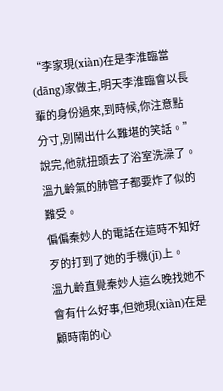“李家現(xiàn)在是李淮臨當(dāng)家做主,明天李淮臨會以長輩的身份過來,到時候,你注意點分寸,別鬧出什么難堪的笑話。”
說完,他就扭頭去了浴室洗澡了。
溫九齡氣的肺管子都要炸了似的難受。
偏偏秦妙人的電話在這時不知好歹的打到了她的手機(jī)上。
溫九齡直覺秦妙人這么晚找她不會有什么好事,但她現(xiàn)在是顧時南的心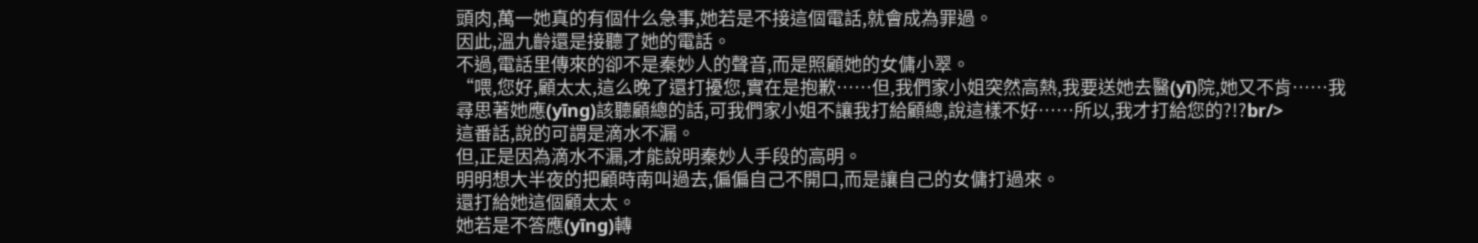頭肉,萬一她真的有個什么急事,她若是不接這個電話,就會成為罪過。
因此,溫九齡還是接聽了她的電話。
不過,電話里傳來的卻不是秦妙人的聲音,而是照顧她的女傭小翠。
“喂,您好,顧太太,這么晚了還打擾您,實在是抱歉……但,我們家小姐突然高熱,我要送她去醫(yī)院,她又不肯……我尋思著她應(yīng)該聽顧總的話,可我們家小姐不讓我打給顧總,說這樣不好……所以,我才打給您的?!?br/>
這番話,說的可謂是滴水不漏。
但,正是因為滴水不漏,才能說明秦妙人手段的高明。
明明想大半夜的把顧時南叫過去,偏偏自己不開口,而是讓自己的女傭打過來。
還打給她這個顧太太。
她若是不答應(yīng)轉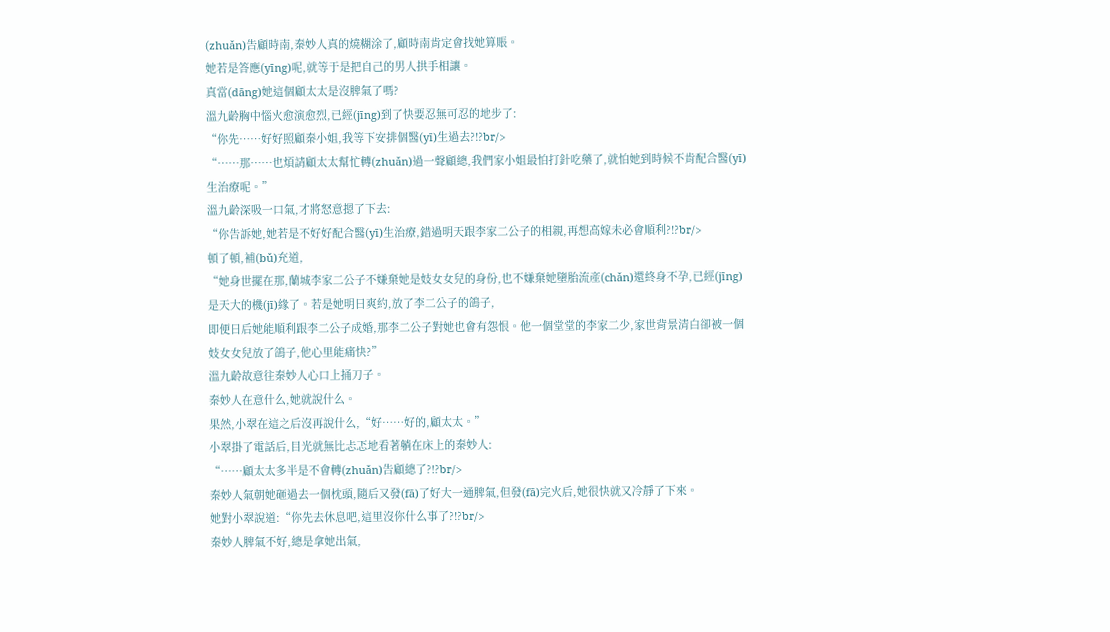(zhuǎn)告顧時南,秦妙人真的燒糊涂了,顧時南肯定會找她算賬。
她若是答應(yīng)呢,就等于是把自己的男人拱手相讓。
真當(dāng)她這個顧太太是沒脾氣了嗎?
溫九齡胸中惱火愈演愈烈,已經(jīng)到了快要忍無可忍的地步了:
“你先……好好照顧秦小姐,我等下安排個醫(yī)生過去?!?br/>
“……那……也煩請顧太太幫忙轉(zhuǎn)過一聲顧總,我們家小姐最怕打針吃藥了,就怕她到時候不肯配合醫(yī)生治療呢。”
溫九齡深吸一口氣,才將怒意摁了下去:
“你告訴她,她若是不好好配合醫(yī)生治療,錯過明天跟李家二公子的相親,再想高嫁未必會順利?!?br/>
頓了頓,補(bǔ)充道,
“她身世擺在那,蘭城李家二公子不嫌棄她是妓女女兒的身份,也不嫌棄她墮胎流產(chǎn)還終身不孕,已經(jīng)是天大的機(jī)緣了。若是她明日爽約,放了李二公子的鴿子,
即便日后她能順利跟李二公子成婚,那李二公子對她也會有怨恨。他一個堂堂的李家二少,家世背景清白卻被一個妓女女兒放了鴿子,他心里能痛快?”
溫九齡故意往秦妙人心口上捅刀子。
秦妙人在意什么,她就說什么。
果然,小翠在這之后沒再說什么,“好……好的,顧太太。”
小翠掛了電話后,目光就無比忐忑地看著躺在床上的秦妙人:
“……顧太太多半是不會轉(zhuǎn)告顧總了?!?br/>
秦妙人氣朝她砸過去一個枕頭,隨后又發(fā)了好大一通脾氣,但發(fā)完火后,她很快就又冷靜了下來。
她對小翠說道:“你先去休息吧,這里沒你什么事了?!?br/>
秦妙人脾氣不好,總是拿她出氣,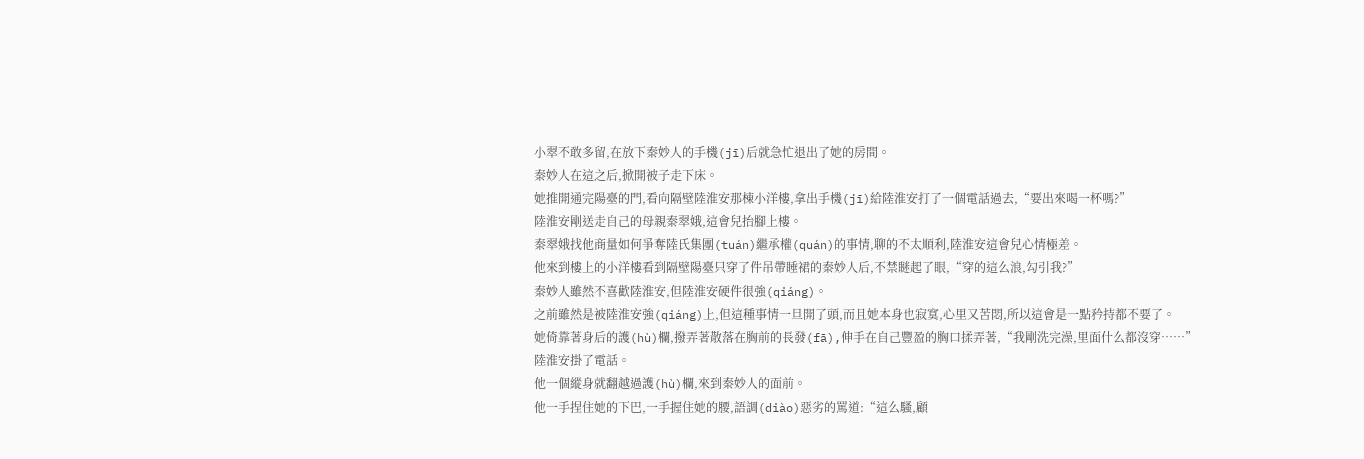小翠不敢多留,在放下秦妙人的手機(jī)后就急忙退出了她的房間。
秦妙人在這之后,掀開被子走下床。
她推開通完陽臺的門,看向隔壁陸淮安那棟小洋樓,拿出手機(jī)給陸淮安打了一個電話過去,“要出來喝一杯嗎?”
陸淮安剛送走自己的母親秦翠娥,這會兒抬腳上樓。
秦翠娥找他商量如何爭奪陸氏集團(tuán)繼承權(quán)的事情,聊的不太順利,陸淮安這會兒心情極差。
他來到樓上的小洋樓看到隔壁陽臺只穿了件吊帶睡裙的秦妙人后,不禁瞇起了眼,“穿的這么浪,勾引我?”
秦妙人雖然不喜歡陸淮安,但陸淮安硬件很強(qiáng)。
之前雖然是被陸淮安強(qiáng)上,但這種事情一旦開了頭,而且她本身也寂寞,心里又苦悶,所以這會是一點矜持都不要了。
她倚靠著身后的護(hù)欄,撥弄著散落在胸前的長發(fā),伸手在自己豐盈的胸口揉弄著,“我剛洗完澡,里面什么都沒穿……”
陸淮安掛了電話。
他一個縱身就翻越過護(hù)欄,來到秦妙人的面前。
他一手捏住她的下巴,一手握住她的腰,語調(diào)惡劣的罵道:“這么騷,顧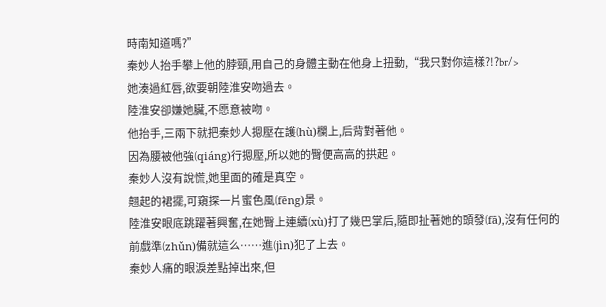時南知道嗎?”
秦妙人抬手攀上他的脖頸,用自己的身體主動在他身上扭動,“我只對你這樣?!?br/>
她湊過紅唇,欲要朝陸淮安吻過去。
陸淮安卻嫌她臟,不愿意被吻。
他抬手,三兩下就把秦妙人摁壓在護(hù)欄上,后背對著他。
因為腰被他強(qiáng)行摁壓,所以她的臀便高高的拱起。
秦妙人沒有說慌,她里面的確是真空。
翹起的裙擺,可窺探一片蜜色風(fēng)景。
陸淮安眼底跳躍著興奮,在她臀上連續(xù)打了幾巴掌后,隨即扯著她的頭發(fā),沒有任何的前戲準(zhǔn)備就這么……進(jìn)犯了上去。
秦妙人痛的眼淚差點掉出來,但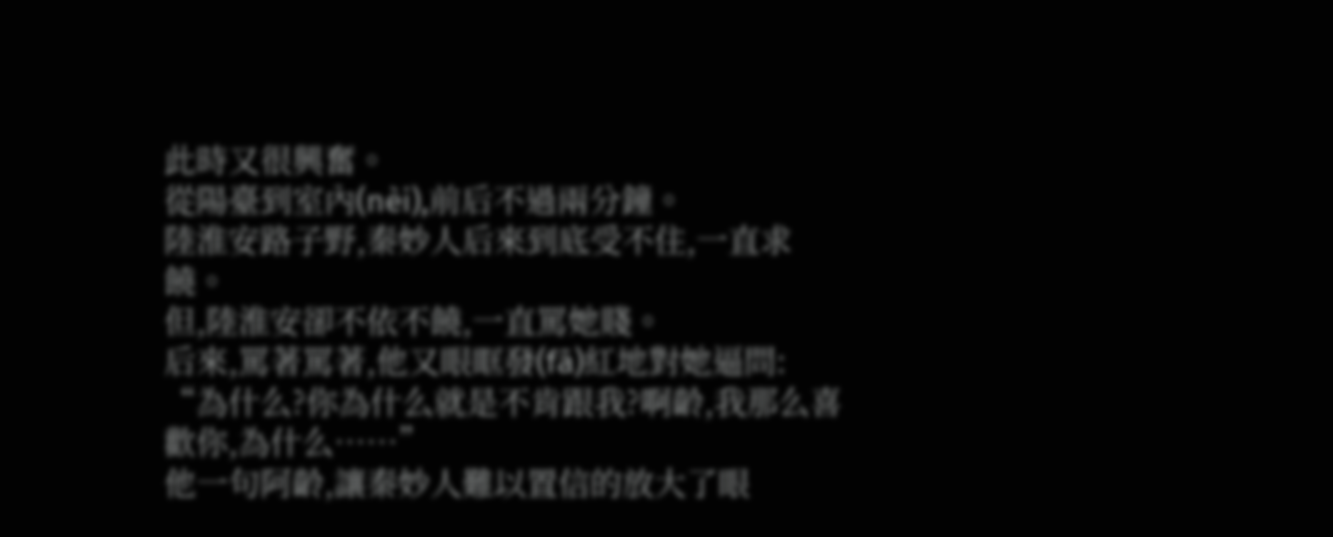此時又很興奮。
從陽臺到室內(nèi),前后不過兩分鐘。
陸淮安路子野,秦妙人后來到底受不住,一直求饒。
但,陸淮安卻不依不饒,一直罵她賤。
后來,罵著罵著,他又眼眶發(fā)紅地對她逼問:
“為什么?你為什么就是不肯跟我?啊齡,我那么喜歡你,為什么……”
他一句阿齡,讓秦妙人難以置信的放大了眼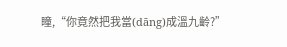瞳,“你竟然把我當(dāng)成溫九齡?”